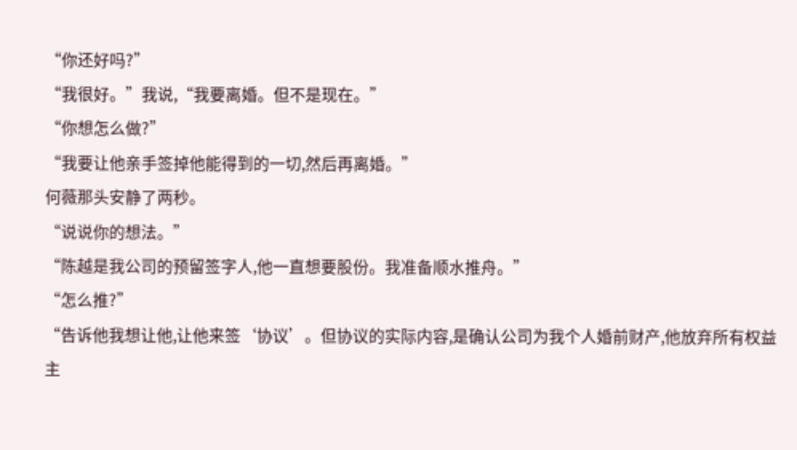“你还好吗?”
“我很好。”我说,“我要离婚。但不是现在。”
“你想怎么做?”
“我要让他亲手签掉他能得到的一切,然后再离婚。”
何薇那头安静了两秒。
“说说你的想法。”
“陈越是我公司的预留签字人,他一直想要股份。我准备顺水推舟。”
“怎么推?”
“告诉他我想让他,让他来签‘协议’。但协议的实际内容,是确认公司为我个人婚前财产,他放弃所有权益主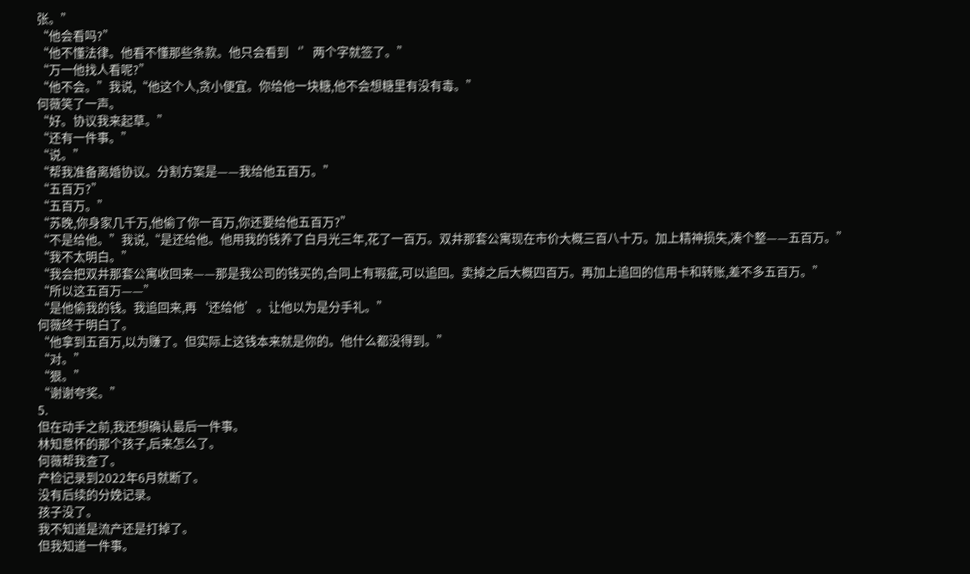张。”
“他会看吗?”
“他不懂法律。他看不懂那些条款。他只会看到‘’两个字就签了。”
“万一他找人看呢?”
“他不会。”我说,“他这个人,贪小便宜。你给他一块糖,他不会想糖里有没有毒。”
何薇笑了一声。
“好。协议我来起草。”
“还有一件事。”
“说。”
“帮我准备离婚协议。分割方案是——我给他五百万。”
“五百万?”
“五百万。”
“苏晚,你身家几千万,他偷了你一百万,你还要给他五百万?”
“不是给他。”我说,“是还给他。他用我的钱养了白月光三年,花了一百万。双井那套公寓现在市价大概三百八十万。加上精神损失,凑个整——五百万。”
“我不太明白。”
“我会把双井那套公寓收回来——那是我公司的钱买的,合同上有瑕疵,可以追回。卖掉之后大概四百万。再加上追回的信用卡和转账,差不多五百万。”
“所以这五百万——”
“是他偷我的钱。我追回来,再‘还给他’。让他以为是分手礼。”
何薇终于明白了。
“他拿到五百万,以为赚了。但实际上这钱本来就是你的。他什么都没得到。”
“对。”
“狠。”
“谢谢夸奖。”
5.
但在动手之前,我还想确认最后一件事。
林知意怀的那个孩子,后来怎么了。
何薇帮我查了。
产检记录到2022年6月就断了。
没有后续的分娩记录。
孩子没了。
我不知道是流产还是打掉了。
但我知道一件事。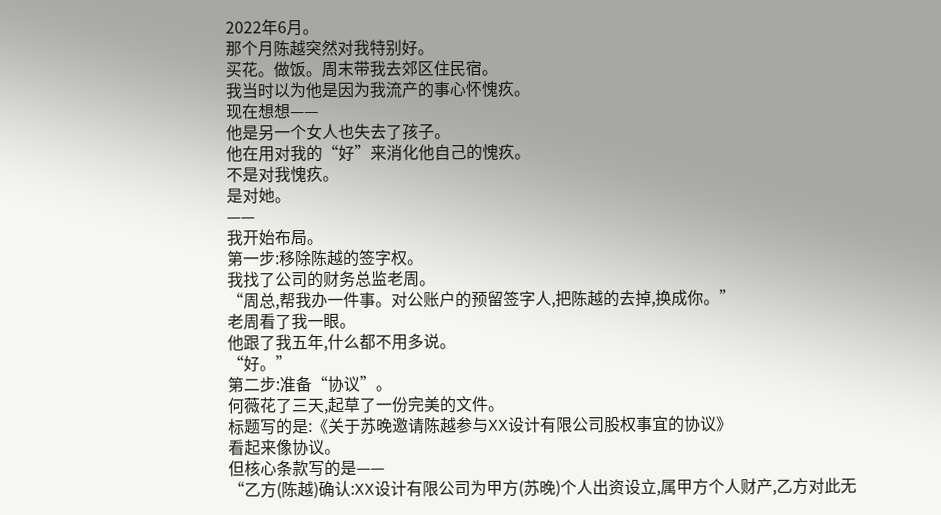2022年6月。
那个月陈越突然对我特别好。
买花。做饭。周末带我去郊区住民宿。
我当时以为他是因为我流产的事心怀愧疚。
现在想想——
他是另一个女人也失去了孩子。
他在用对我的“好”来消化他自己的愧疚。
不是对我愧疚。
是对她。
——
我开始布局。
第一步:移除陈越的签字权。
我找了公司的财务总监老周。
“周总,帮我办一件事。对公账户的预留签字人,把陈越的去掉,换成你。”
老周看了我一眼。
他跟了我五年,什么都不用多说。
“好。”
第二步:准备“协议”。
何薇花了三天,起草了一份完美的文件。
标题写的是:《关于苏晚邀请陈越参与XX设计有限公司股权事宜的协议》
看起来像协议。
但核心条款写的是——
“乙方(陈越)确认:XX设计有限公司为甲方(苏晚)个人出资设立,属甲方个人财产,乙方对此无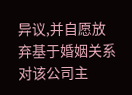异议,并自愿放弃基于婚姻关系对该公司主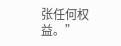张任何权益。”